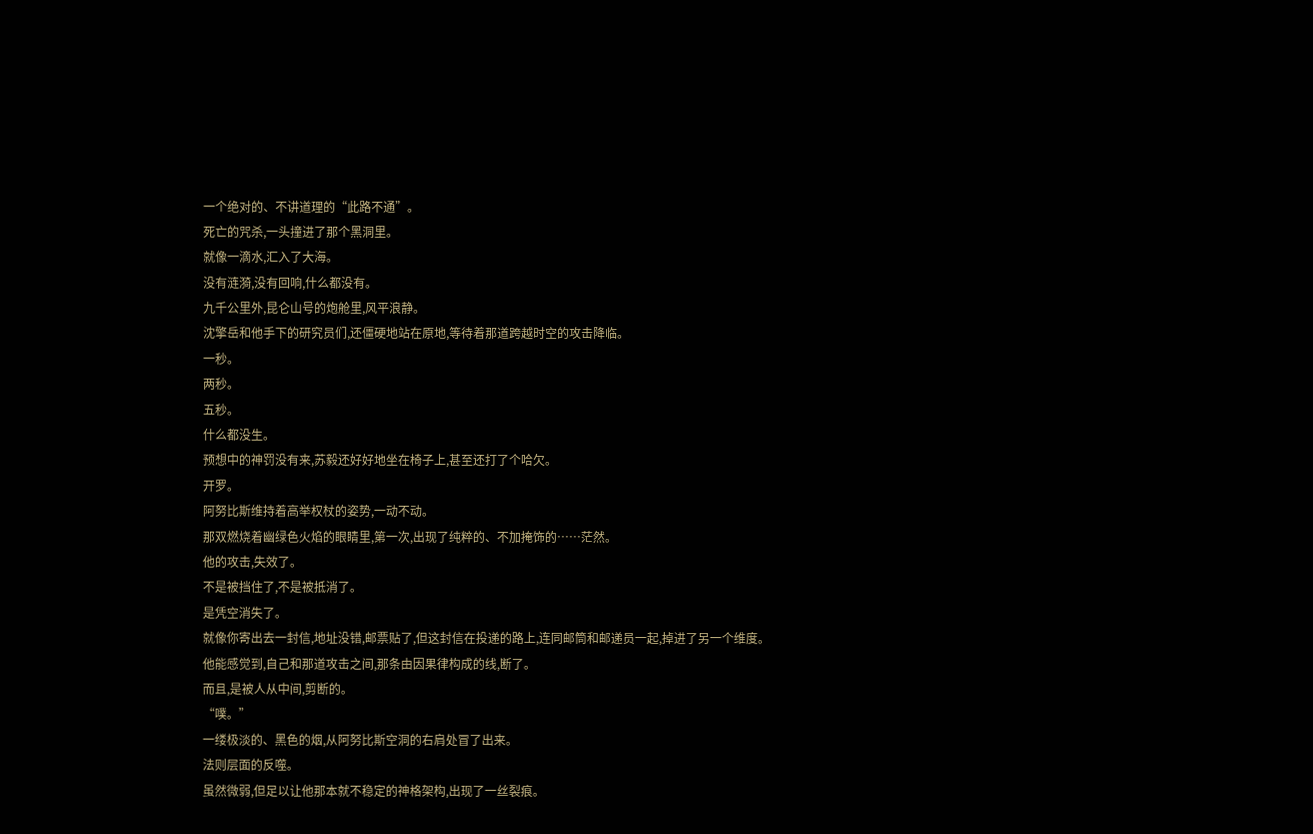一个绝对的、不讲道理的“此路不通”。
死亡的咒杀,一头撞进了那个黑洞里。
就像一滴水,汇入了大海。
没有涟漪,没有回响,什么都没有。
九千公里外,昆仑山号的炮舱里,风平浪静。
沈擎岳和他手下的研究员们,还僵硬地站在原地,等待着那道跨越时空的攻击降临。
一秒。
两秒。
五秒。
什么都没生。
预想中的神罚没有来,苏毅还好好地坐在椅子上,甚至还打了个哈欠。
开罗。
阿努比斯维持着高举权杖的姿势,一动不动。
那双燃烧着幽绿色火焰的眼睛里,第一次,出现了纯粹的、不加掩饰的……茫然。
他的攻击,失效了。
不是被挡住了,不是被抵消了。
是凭空消失了。
就像你寄出去一封信,地址没错,邮票贴了,但这封信在投递的路上,连同邮筒和邮递员一起,掉进了另一个维度。
他能感觉到,自己和那道攻击之间,那条由因果律构成的线,断了。
而且,是被人从中间,剪断的。
“噗。”
一缕极淡的、黑色的烟,从阿努比斯空洞的右肩处冒了出来。
法则层面的反噬。
虽然微弱,但足以让他那本就不稳定的神格架构,出现了一丝裂痕。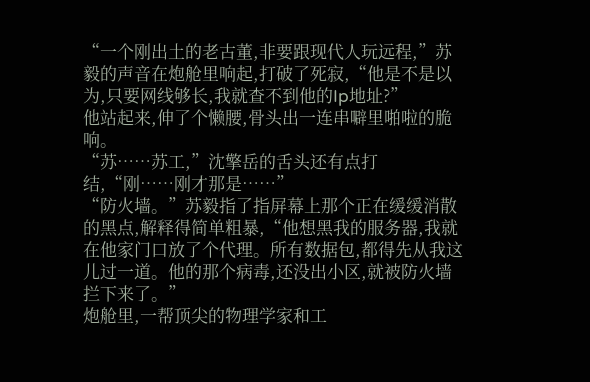“一个刚出土的老古董,非要跟现代人玩远程,”苏毅的声音在炮舱里响起,打破了死寂,“他是不是以为,只要网线够长,我就查不到他的Ip地址?”
他站起来,伸了个懒腰,骨头出一连串噼里啪啦的脆响。
“苏……苏工,”沈擎岳的舌头还有点打结,“刚……刚才那是……”
“防火墙。”苏毅指了指屏幕上那个正在缓缓消散的黑点,解释得简单粗暴,“他想黑我的服务器,我就在他家门口放了个代理。所有数据包,都得先从我这儿过一道。他的那个病毒,还没出小区,就被防火墙拦下来了。”
炮舱里,一帮顶尖的物理学家和工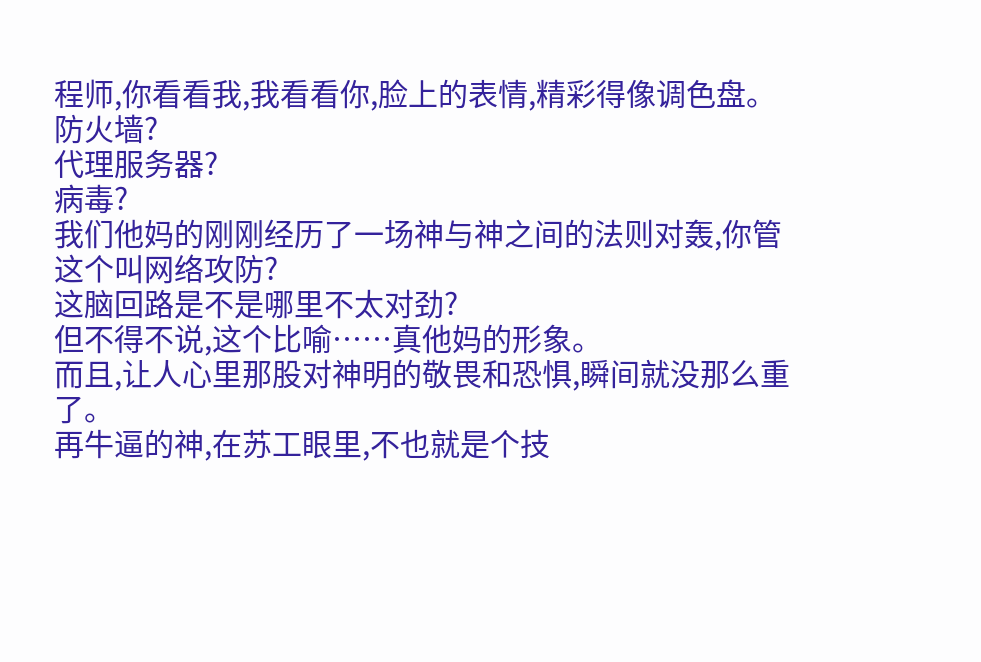程师,你看看我,我看看你,脸上的表情,精彩得像调色盘。
防火墙?
代理服务器?
病毒?
我们他妈的刚刚经历了一场神与神之间的法则对轰,你管这个叫网络攻防?
这脑回路是不是哪里不太对劲?
但不得不说,这个比喻……真他妈的形象。
而且,让人心里那股对神明的敬畏和恐惧,瞬间就没那么重了。
再牛逼的神,在苏工眼里,不也就是个技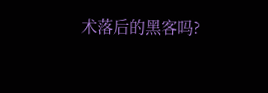术落后的黑客吗?